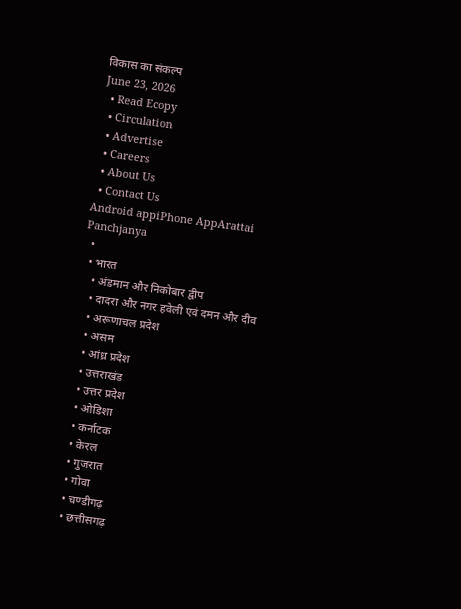विकास का संकल्प
June 23, 2026
  • Read Ecopy
  • Circulation
  • Advertise
  • Careers
  • About Us
  • Contact Us
Android appiPhone AppArattai
Panchjanya
  •
  • भारत
    • अंडमान और निकोबार द्वीप
    • दादरा और नगर हवेली एवं दमन और दीव
    • अरूणाचल प्रदेश
    • असम
    • आंध्र प्रदेश
    • उत्तराखंड
    • उत्तर प्रदेश
    • ओडिशा
    • कर्नाटक
    • केरल
    • गुजरात
    • गोवा
    • चण्‍डीगढ़
    • छत्तीसगढ़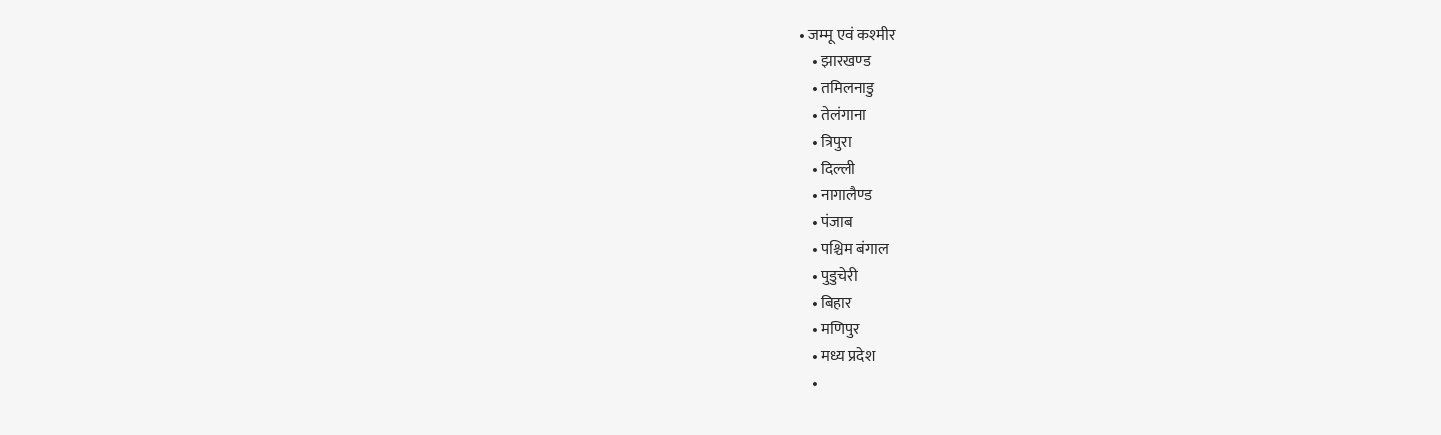• जम्‍मू एवं कश्‍मीर
    • झारखण्‍ड
    • तमिलनाडु
    • तेलंगाना
    • त्रिपुरा
    • दिल्ली
    • नागालैण्‍ड
    • पंजाब
    • पश्चिम बंगाल
    • पुडुचेरी
    • बिहार
    • मणिपुर
    • मध्य प्रदेश
    •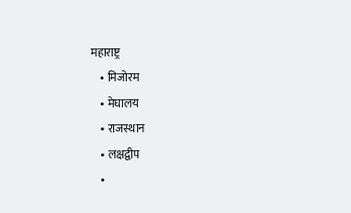महाराष्ट्र
    • मिजोरम
    • मेघालय
    • राजस्थान
    • लक्षद्वीप
    •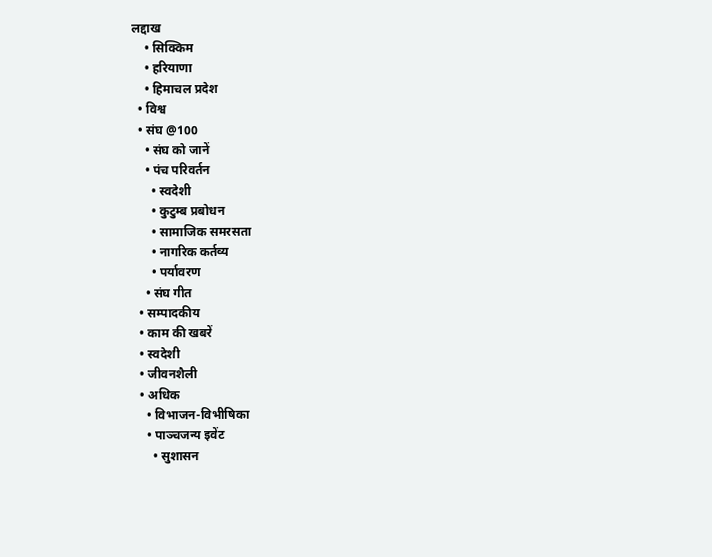लद्दाख
    • सिक्किम
    • हरियाणा
    • हिमाचल प्रदेश
  • विश्व
  • संघ @100
    • संघ को जानें
    • पंच परिवर्तन
      • स्वदेशी
      • कुटुम्ब प्रबोधन
      • सामाजिक समरसता
      • नागरिक कर्तव्य
      • पर्यावरण
    • संघ गीत
  • सम्पादकीय
  • काम की खबरें
  • स्वदेशी
  • जीवनशैली
  • अधिक
    • विभाजन-विभीषिका
    • पाञ्चजन्य इवेंट
      • सुशासन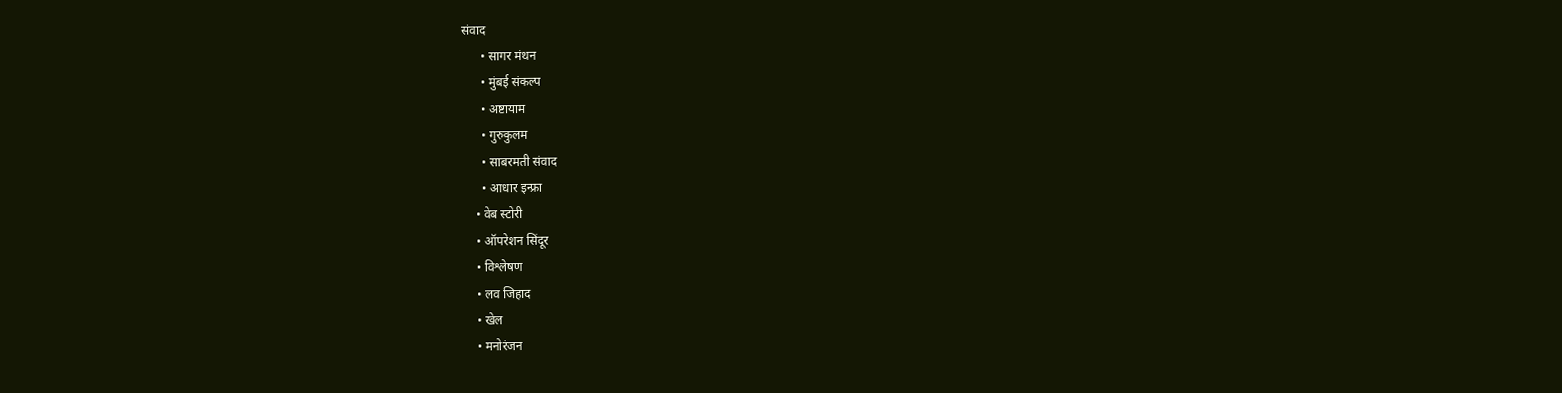संवाद
      • सागर मंथन
      • मुंबई संकल्प
      • अष्टायाम
      • गुरुकुलम
      • साबरमती संवाद
      • आधार इन्फ्रा
    • वेब स्टोरी
    • ऑपरेशन सिंदूर
    • विश्लेषण
    • लव जिहाद
    • खेल
    • मनोरंजन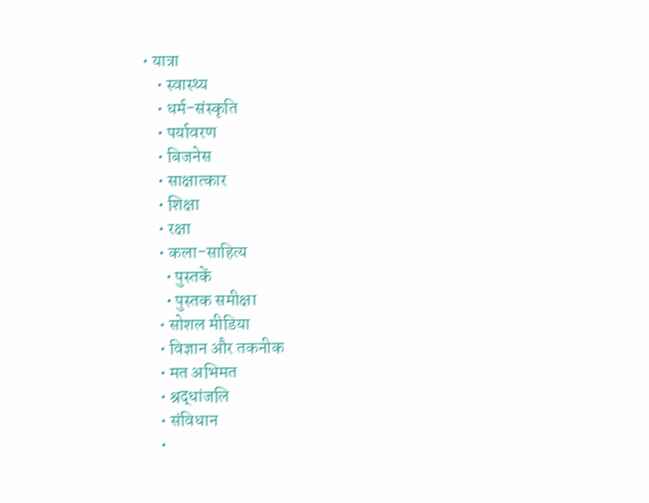• यात्रा
    • स्वास्थ्य
    • धर्म-संस्कृति
    • पर्यावरण
    • बिजनेस
    • साक्षात्कार
    • शिक्षा
    • रक्षा
    • कला-साहित्य
      • पुस्तकें
      • पुस्तक समीक्षा
    • सोशल मीडिया
    • विज्ञान और तकनीक
    • मत अभिमत
    • श्रद्धांजलि
    • संविधान
    •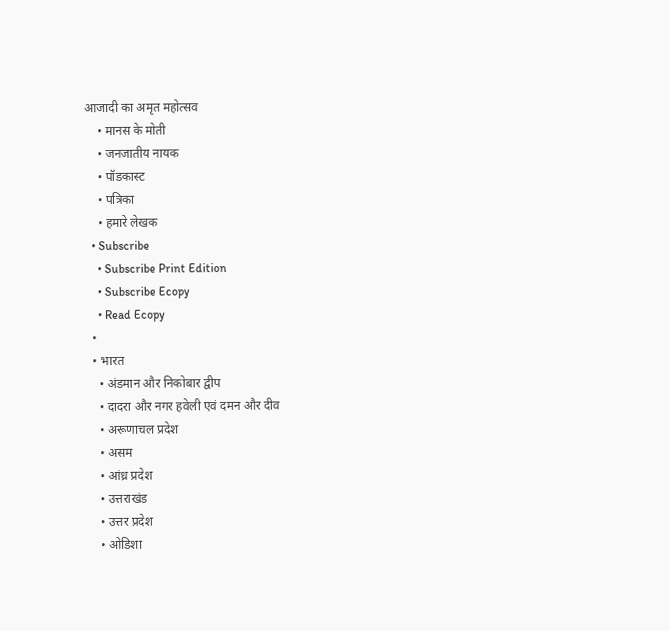आजादी का अमृत महोत्सव
    • मानस के मोती
    • जनजातीय नायक
    • पॉडकास्ट
    • पत्रिका
    • हमारे लेखक
  • Subscribe
    • Subscribe Print Edition
    • Subscribe Ecopy
    • Read Ecopy
  •
  • भारत
    • अंडमान और निकोबार द्वीप
    • दादरा और नगर हवेली एवं दमन और दीव
    • अरूणाचल प्रदेश
    • असम
    • आंध्र प्रदेश
    • उत्तराखंड
    • उत्तर प्रदेश
    • ओडिशा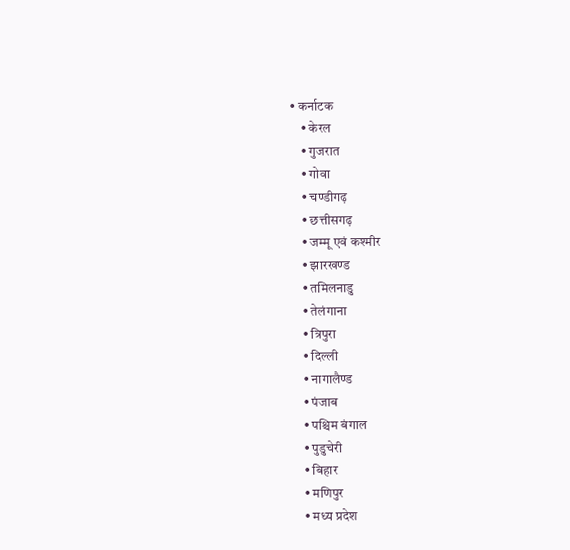• कर्नाटक
    • केरल
    • गुजरात
    • गोवा
    • चण्‍डीगढ़
    • छत्तीसगढ़
    • जम्‍मू एवं कश्‍मीर
    • झारखण्‍ड
    • तमिलनाडु
    • तेलंगाना
    • त्रिपुरा
    • दिल्ली
    • नागालैण्‍ड
    • पंजाब
    • पश्चिम बंगाल
    • पुडुचेरी
    • बिहार
    • मणिपुर
    • मध्य प्रदेश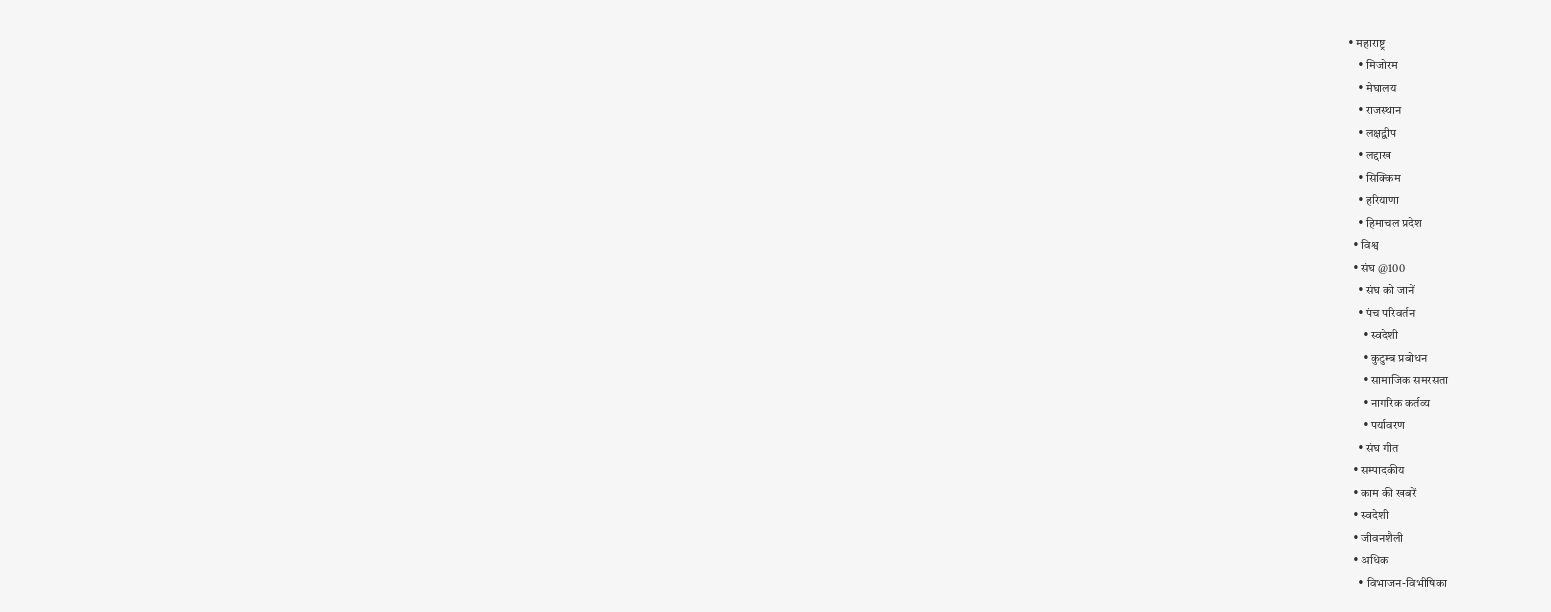• महाराष्ट्र
    • मिजोरम
    • मेघालय
    • राजस्थान
    • लक्षद्वीप
    • लद्दाख
    • सिक्किम
    • हरियाणा
    • हिमाचल प्रदेश
  • विश्व
  • संघ @100
    • संघ को जानें
    • पंच परिवर्तन
      • स्वदेशी
      • कुटुम्ब प्रबोधन
      • सामाजिक समरसता
      • नागरिक कर्तव्य
      • पर्यावरण
    • संघ गीत
  • सम्पादकीय
  • काम की खबरें
  • स्वदेशी
  • जीवनशैली
  • अधिक
    • विभाजन-विभीषिका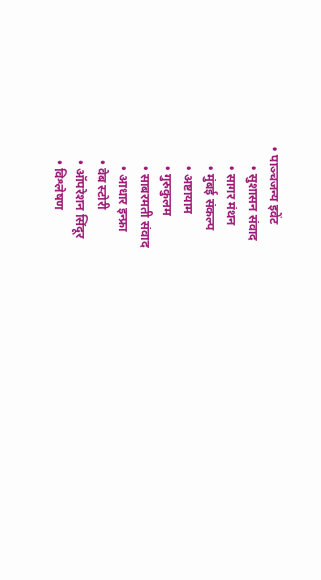• पाञ्चजन्य इवेंट
      • सुशासन संवाद
      • सागर मंथन
      • मुंबई संकल्प
      • अष्टायाम
      • गुरुकुलम
      • साबरमती संवाद
      • आधार इन्फ्रा
    • वेब स्टोरी
    • ऑपरेशन सिंदूर
    • विश्लेषण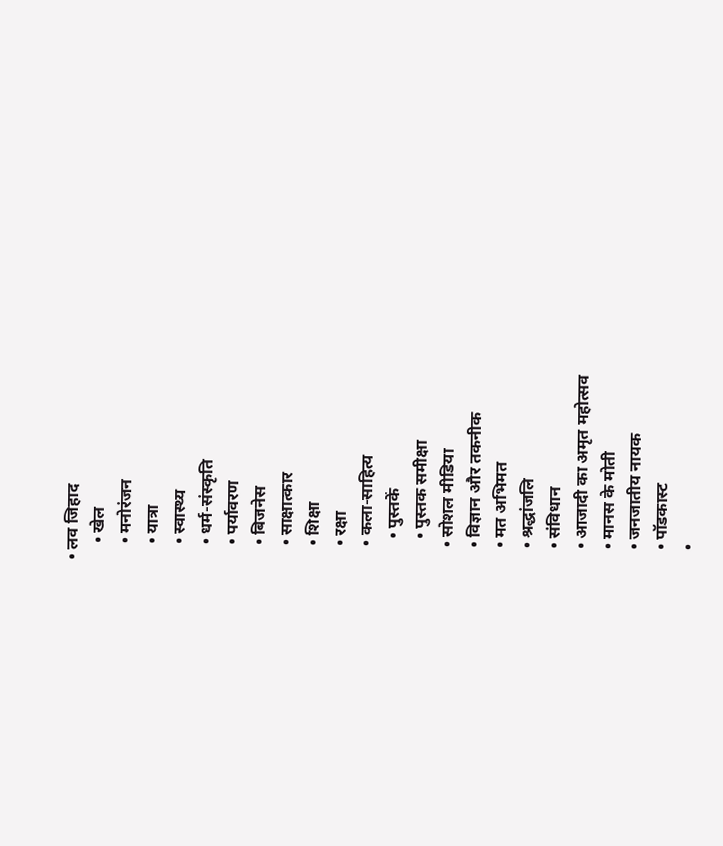• लव जिहाद
    • खेल
    • मनोरंजन
    • यात्रा
    • स्वास्थ्य
    • धर्म-संस्कृति
    • पर्यावरण
    • बिजनेस
    • साक्षात्कार
    • शिक्षा
    • रक्षा
    • कला-साहित्य
      • पुस्तकें
      • पुस्तक समीक्षा
    • सोशल मीडिया
    • विज्ञान और तकनीक
    • मत अभिमत
    • श्रद्धांजलि
    • संविधान
    • आजादी का अमृत महोत्सव
    • मानस के मोती
    • जनजातीय नायक
    • पॉडकास्ट
    •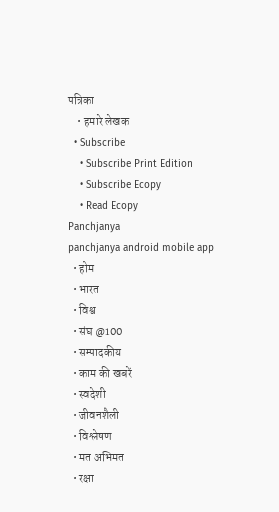पत्रिका
    • हमारे लेखक
  • Subscribe
    • Subscribe Print Edition
    • Subscribe Ecopy
    • Read Ecopy
Panchjanya
panchjanya android mobile app
  • होम
  • भारत
  • विश्व
  • संघ @100
  • सम्पादकीय
  • काम की खबरें
  • स्वदेशी
  • जीवनशैली
  • विश्लेषण
  • मत अभिमत
  • रक्षा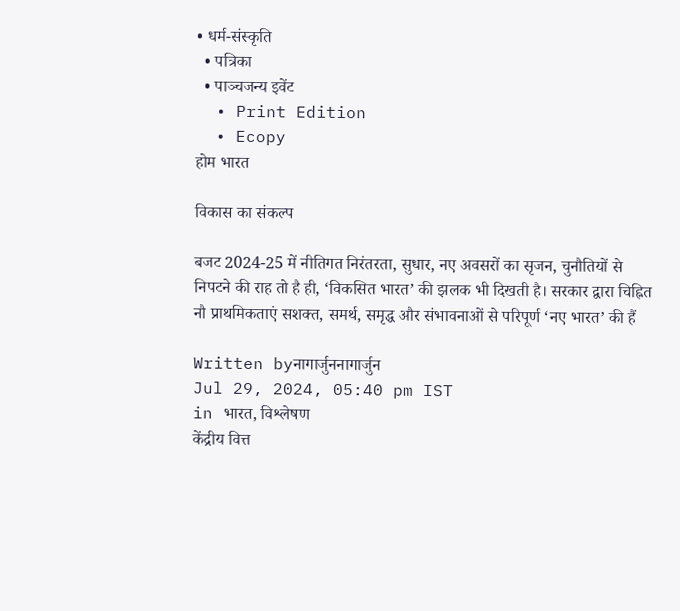• धर्म-संस्कृति
  • पत्रिका
  • पाञ्चजन्य इवेंट
  • Print Edition
  • Ecopy
होम भारत

विकास का संकल्प

बजट 2024-25 में नीतिगत निरंतरता, सुधार, नए अवसरों का सृजन, चुनौतियों से निपटने की राह तो है ही, ‘विकसित भारत’ की झलक भी दिखती है। सरकार द्वारा चिह्नित नौ प्राथमिकताएं सशक्त, समर्थ, समृद्ध और संभावनाओं से परिपूर्ण ‘नए भारत’ की हैं

Written byनागार्जुननागार्जुन
Jul 29, 2024, 05:40 pm IST
in भारत, विश्लेषण
केंद्रीय वित्त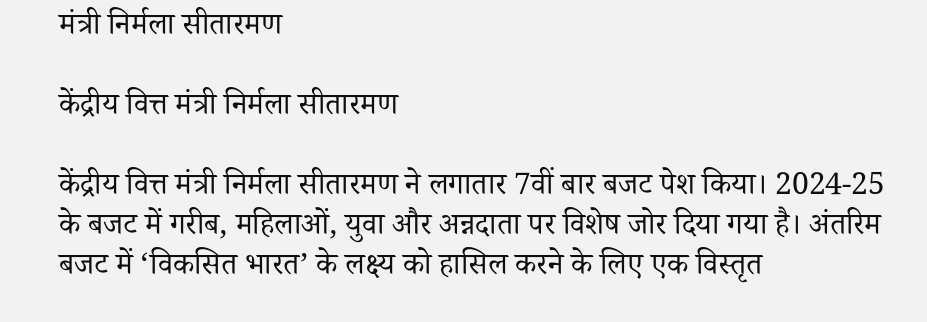मंत्री निर्मला सीतारमण

केंद्रीय वित्त मंत्री निर्मला सीतारमण

केंद्रीय वित्त मंत्री निर्मला सीतारमण ने लगातार 7वीं बार बजट पेश किया। 2024-25 के बजट में गरीब, महिलाओं, युवा और अन्नदाता पर विशेष जोर दिया गया है। अंतरिम बजट में ‘विकसित भारत’ के लक्ष्य को हासिल करने के लिए एक विस्तृत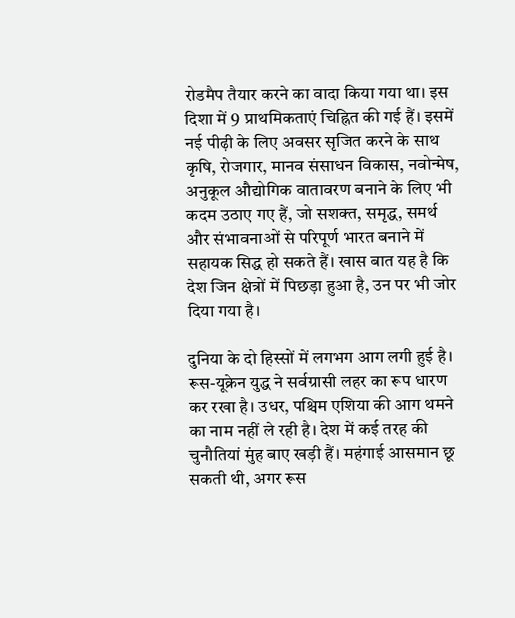रोडमैप तैयार करने का वादा किया गया था। इस दिशा में 9 प्राथमिकताएं चिह्नित की गई हैं। इसमें नई पीढ़ी के लिए अवसर सृजित करने के साथ कृषि, रोजगार, मानव संसाधन विकास, नवोन्मेष, अनुकूल औद्योगिक वातावरण बनाने के लिए भी कदम उठाए गए हैं, जो सशक्त, समृद्ध, समर्थ और संभावनाओं से परिपूर्ण भारत बनाने में सहायक सिद्ध हो सकते हैं। खास बात यह है कि देश जिन क्षेत्रों में पिछड़ा हुआ है, उन पर भी जोर दिया गया है।

दुनिया के दो हिस्सों में लगभग आग लगी हुई है। रूस-यूक्रेन युद्ध ने सर्वग्रासी लहर का रूप धारण कर रखा है। उधर, पश्चिम एशिया की आग थमने का नाम नहीं ले रही है। देश में कई तरह की चुनौतियां मुंह बाए खड़ी हैं। महंगाई आसमान छू सकती थी, अगर रूस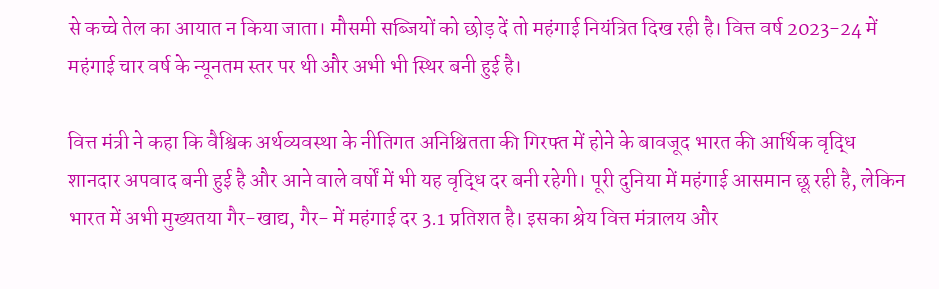से कच्चे तेल का आयात न किया जाता। मौसमी सब्जियों को छोड़ दें तो महंगाई नियंत्रित दिख रही है। वित्त वर्ष 2023-24 में महंगाई चार वर्ष के न्यूनतम स्तर पर थी और अभी भी स्थिर बनी हुई है।

वित्त मंत्री ने कहा कि वैश्विक अर्थव्यवस्था के नीतिगत अनिश्चितता की गिरफ्त में होने के बावजूद भारत की आर्थिक वृद्धि शानदार अपवाद बनी हुई है और आने वाले वर्षों में भी यह वृद्धि दर बनी रहेगी। पूरी दुनिया में महंगाई आसमान छू रही है, लेकिन भारत में अभी मुख्यतया गैर-खाद्य, गैर- में महंगाई दर 3.1 प्रतिशत है। इसका श्रेय वित्त मंत्रालय और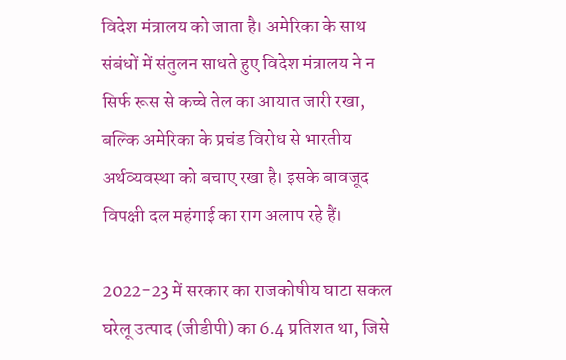विदेश मंत्रालय को जाता है। अमेरिका के साथ संबंधों में संतुलन साधते हुए विदेश मंत्रालय ने न सिर्फ रूस से कच्चे तेल का आयात जारी रखा, बल्कि अमेरिका के प्रचंड विरोध से भारतीय अर्थव्यवस्था को बचाए रखा है। इसके बावजूद विपक्षी दल महंगाई का राग अलाप रहे हैं।

2022-23 में सरकार का राजकोषीय घाटा सकल घरेलू उत्पाद (जीडीपी) का 6.4 प्रतिशत था, जिसे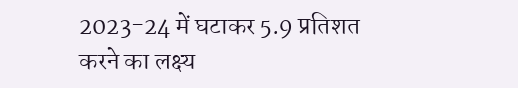2023-24 में घटाकर 5.9 प्रतिशत करने का लक्ष्य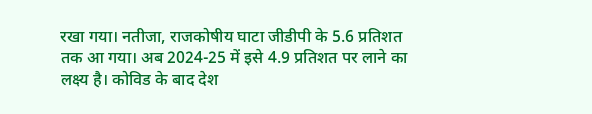रखा गया। नतीजा, राजकोषीय घाटा जीडीपी के 5.6 प्रतिशत तक आ गया। अब 2024-25 में इसे 4.9 प्रतिशत पर लाने का लक्ष्य है। कोविड के बाद देश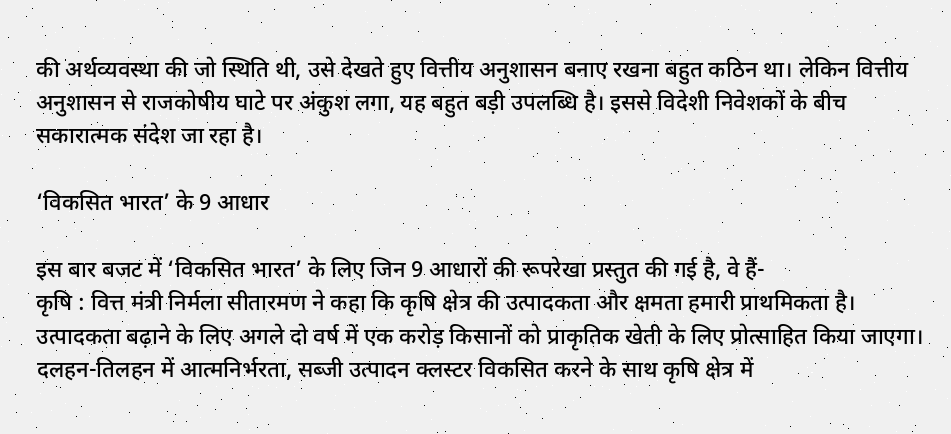की अर्थव्यवस्था की जो स्थिति थी, उसे देखते हुए वित्तीय अनुशासन बनाए रखना बहुत कठिन था। लेकिन वित्तीय अनुशासन से राजकोषीय घाटे पर अंकुश लगा, यह बहुत बड़ी उपलब्धि है। इससे विदेशी निवेशकों के बीच सकारात्मक संदेश जा रहा है।

‘विकसित भारत’ के 9 आधार

इस बार बजट में ‘विकसित भारत’ के लिए जिन 9 आधारों की रूपरेखा प्रस्तुत की गई है, वे हैं-
कृषि : वित्त मंत्री निर्मला सीतारमण ने कहा कि कृषि क्षेत्र की उत्पादकता और क्षमता हमारी प्राथमिकता है। उत्पादकता बढ़ाने के लिए अगले दो वर्ष में एक करोड़ किसानों को प्राकृतिक खेती के लिए प्रोत्साहित किया जाएगा। दलहन-तिलहन में आत्मनिर्भरता, सब्जी उत्पादन क्लस्टर विकसित करने के साथ कृषि क्षेत्र में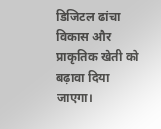डिजिटल ढांचा विकास और प्राकृतिक खेती को बढ़ावा दिया जाएगा।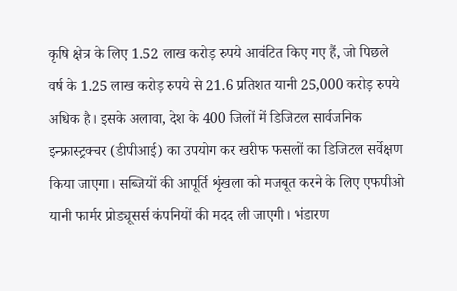कृषि क्षेत्र के लिए 1.52 लाख करोड़ रुपये आवंटित किए गए हैं, जो पिछले वर्ष के 1.25 लाख करोड़ रुपये से 21.6 प्रतिशत यानी 25,000 करोड़ रुपये अधिक है। इसके अलावा, देश के 400 जिलों में डिजिटल सार्वजनिक इन्फ्रास्ट्रक्चर (डीपीआई) का उपयोग कर खरीफ फसलों का डिजिटल सर्वेक्षण किया जाएगा। सब्जियों की आपूर्ति शृंखला को मजबूत करने के लिए एफपीओ यानी फार्मर प्रोड्यूसर्स कंपनियों की मदद ली जाएगी। भंडारण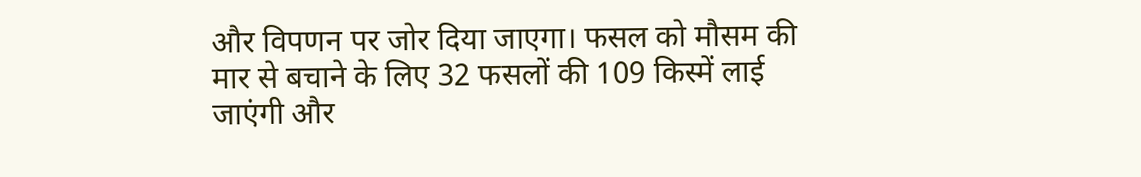और विपणन पर जोर दिया जाएगा। फसल को मौसम की मार से बचाने के लिए 32 फसलों की 109 किस्में लाई जाएंगी और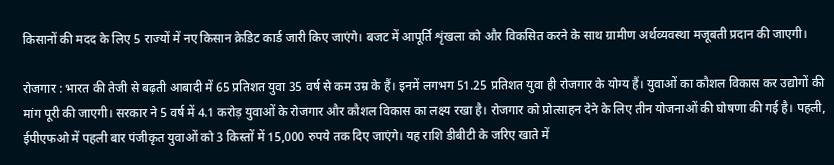किसानों की मदद के लिए 5 राज्यों में नए किसान क्रेडिट कार्ड जारी किए जाएंगे। बजट में आपूर्ति शृंखला को और विकसित करने के साथ ग्रामीण अर्थव्यवस्था मजूबती प्रदान की जाएगी।

रोजगार : भारत की तेजी से बढ़ती आबादी में 65 प्रतिशत युवा 35 वर्ष से कम उम्र के हैं। इनमें लगभग 51.25 प्रतिशत युवा ही रोजगार के योग्य हैं। युवाओं का कौशल विकास कर उद्योगों की मांग पूरी की जाएगी। सरकार ने 5 वर्ष में 4.1 करोड़ युवाओं के रोजगार और कौशल विकास का लक्ष्य रखा है। रोजगार को प्रोत्साहन देने के लिए तीन योजनाओं की घोषणा की गई है। पहली, ईपीएफओ में पहली बार पंजीकृत युवाओं को 3 किस्तों में 15,000 रुपये तक दिए जाएंगे। यह राशि डीबीटी के जरिए खाते में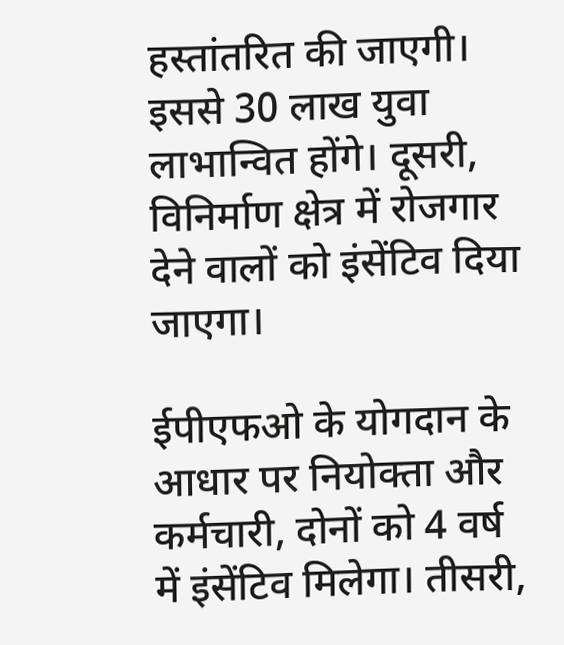हस्तांतरित की जाएगी। इससे 30 लाख युवा लाभान्वित होंगे। दूसरी, विनिर्माण क्षेत्र में रोजगार देने वालों को इंसेंटिव दिया जाएगा।

ईपीएफओ के योगदान के आधार पर नियोक्ता और कर्मचारी, दोनों को 4 वर्ष में इंसेंटिव मिलेगा। तीसरी,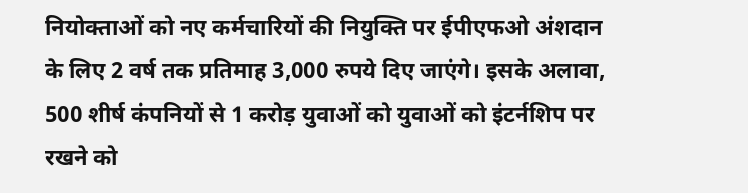नियोक्ताओं को नए कर्मचारियों की नियुक्ति पर ईपीएफओ अंशदान के लिए 2 वर्ष तक प्रतिमाह 3,000 रुपये दिए जाएंगे। इसके अलावा, 500 शीर्ष कंपनियों से 1 करोड़ युवाओं को युवाओं को इंटर्नशिप पर रखने को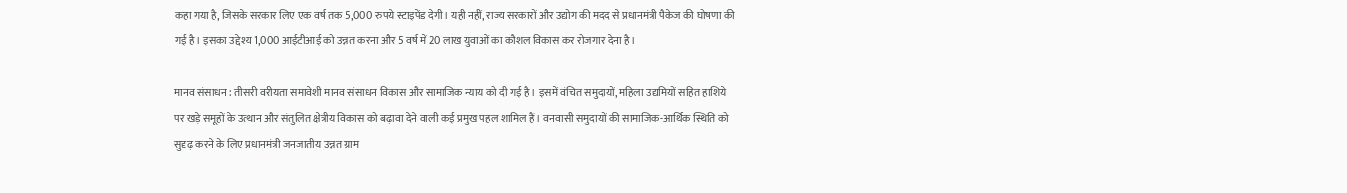कहा गया है, जिसके सरकार लिए एक वर्ष तक 5,000 रुपये स्टाइपेंड देगी। यही नहीं, राज्य सरकारों और उद्योग की मदद से प्रधानमंत्री पैकेज की घोषणा की गई है। इसका उद्देश्य 1,000 आईटीआई को उन्नत करना और 5 वर्ष में 20 लाख युवाओं का कौशल विकास कर रोजगार देना है।

मानव संसाधन : तीसरी वरीयता समावेशी मानव संसाधन विकास और सामाजिक न्याय को दी गई है। इसमें वंचित समुदायों, महिला उद्यमियों सहित हाशिये पर खड़े समूहों के उत्थान और संतुलित क्षेत्रीय विकास को बढ़ावा देने वाली कई प्रमुख पहल शामिल हैं। वनवासी समुदायों की सामाजिक-आर्थिक स्थिति को सुदृढ़ करने के लिए प्रधानमंत्री जनजातीय उन्नत ग्राम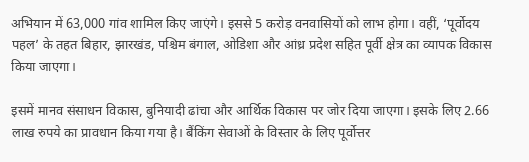अभियान में 63,000 गांव शामिल किए जाएंगे। इससे 5 करोड़ वनवासियों को लाभ होगा। वहीं, ‘पूर्वोदय पहल’ के तहत बिहार, झारखंड, पश्चिम बंगाल, ओडिशा और आंध्र प्रदेश सहित पूर्वी क्षेत्र का व्यापक विकास किया जाएगा।

इसमें मानव संसाधन विकास, बुनियादी ढांचा और आर्थिक विकास पर जोर दिया जाएगा। इसके लिए 2.66 लाख रुपये का प्रावधान किया गया है। बैंकिंग सेवाओं के विस्तार के लिए पूर्वोत्तर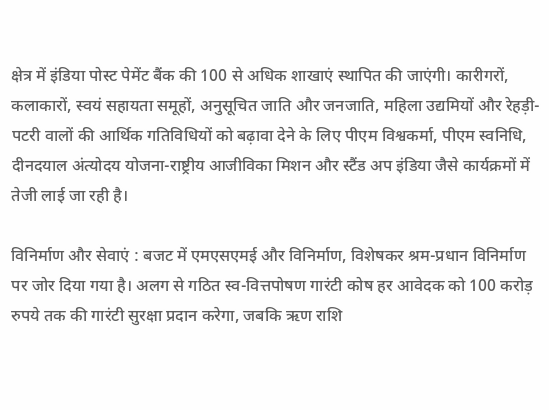क्षेत्र में इंडिया पोस्ट पेमेंट बैंक की 100 से अधिक शाखाएं स्थापित की जाएंगी। कारीगरों, कलाकारों, स्वयं सहायता समूहों, अनुसूचित जाति और जनजाति, महिला उद्यमियों और रेहड़ी-पटरी वालों की आर्थिक गतिविधियों को बढ़ावा देने के लिए पीएम विश्वकर्मा, पीएम स्वनिधि, दीनदयाल अंत्योदय योजना-राष्ट्रीय आजीविका मिशन और स्टैंड अप इंडिया जैसे कार्यक्रमों में तेजी लाई जा रही है।

विनिर्माण और सेवाएं : बजट में एमएसएमई और विनिर्माण, विशेषकर श्रम-प्रधान विनिर्माण पर जोर दिया गया है। अलग से गठित स्व-वित्तपोषण गारंटी कोष हर आवेदक को 100 करोड़ रुपये तक की गारंटी सुरक्षा प्रदान करेगा, जबकि ऋण राशि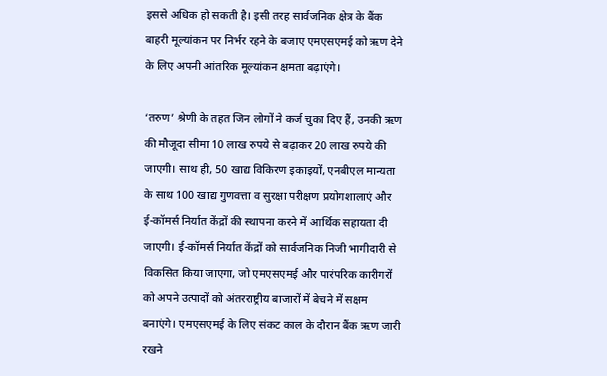इससे अधिक हो सकती है। इसी तरह सार्वजनिक क्षेत्र के बैंक बाहरी मूल्यांकन पर निर्भर रहने के बजाए एमएसएमई को ऋण देने के लिए अपनी आंतरिक मूल्यांकन क्षमता बढ़ाएंगे।

‘तरुण’ श्रेणी के तहत जिन लोगों ने कर्ज चुका दिए हैं, उनकी ऋण की मौजूदा सीमा 10 लाख रुपये से बढ़ाकर 20 लाख रुपये की जाएगी। साथ ही, 50 खाद्य विकिरण इकाइयों, एनबीएल मान्यता के साथ 100 खाद्य गुणवत्ता व सुरक्षा परीक्षण प्रयोगशालाएं और ई-कॉमर्स निर्यात केंद्रों की स्थापना करने में आर्थिक सहायता दी जाएगी। ई-कॉमर्स निर्यात केंद्रों को सार्वजनिक निजी भागीदारी से विकसित किया जाएगा, जो एमएसएमई और पारंपरिक कारीगरों को अपने उत्पादों को अंतरराष्ट्रीय बाजारों में बेचने में सक्षम बनाएंगे। एमएसएमई के लिए संकट काल के दौरान बैंक ऋण जारी रखने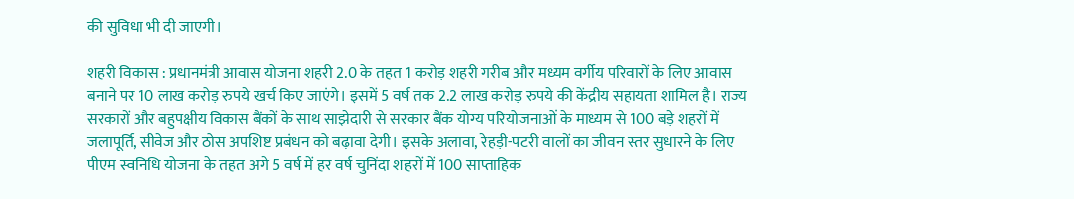की सुविधा भी दी जाएगी।

शहरी विकास : प्रधानमंत्री आवास योजना शहरी 2.0 के तहत 1 करोड़ शहरी गरीब और मध्यम वर्गीय परिवारों के लिए आवास बनाने पर 10 लाख करोड़ रुपये खर्च किए जाएंगे। इसमें 5 वर्ष तक 2.2 लाख करोड़ रुपये की केंद्रीय सहायता शामिल है। राज्य सरकारों और बहुपक्षीय विकास बैंकों के साथ साझेदारी से सरकार बैंक योग्य परियोजनाओं के माध्यम से 100 बड़े शहरों में जलापूर्ति, सीवेज और ठोस अपशिष्ट प्रबंधन को बढ़ावा देगी। इसके अलावा, रेहड़ी-पटरी वालों का जीवन स्तर सुधारने के लिए पीएम स्वनिधि योजना के तहत अगे 5 वर्ष में हर वर्ष चुनिंदा शहरों में 100 साप्ताहिक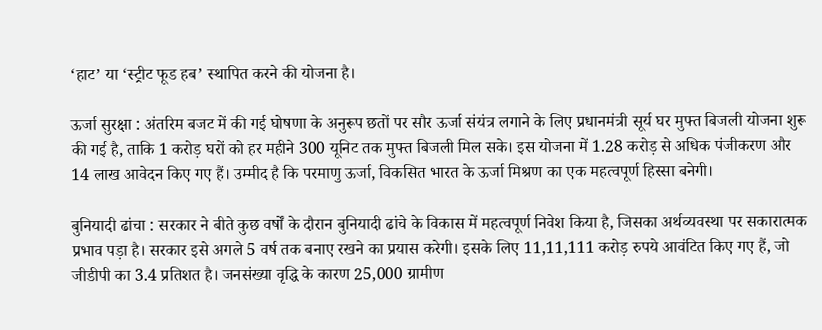‘हाट’ या ‘स्ट्रीट फूड हब’ स्थापित करने की योजना है।

ऊर्जा सुरक्षा : अंतरिम बजट में की गई घोषणा के अनुरूप छतों पर सौर ऊर्जा संयंत्र लगाने के लिए प्रधानमंत्री सूर्य घर मुफ्त बिजली योजना शुरू की गई है, ताकि 1 करोड़ घरों को हर महीने 300 यूनिट तक मुफ्त बिजली मिल सके। इस योजना में 1.28 करोड़ से अधिक पंजीकरण और 14 लाख आवेदन किए गए हैं। उम्मीद है कि परमाणु ऊर्जा, विकसित भारत के ऊर्जा मिश्रण का एक महत्वपूर्ण हिस्सा बनेगी।

बुनियादी ढांचा : सरकार ने बीते कुछ वर्षों के दौरान बुनियादी ढांचे के विकास में महत्वपूर्ण निवेश किया है, जिसका अर्थव्यवस्था पर सकारात्मक प्रभाव पड़ा है। सरकार इसे अगले 5 वर्ष तक बनाए रखने का प्रयास करेगी। इसके लिए 11,11,111 करोड़ रुपये आवंटित किए गए हैं, जो जीडीपी का 3.4 प्रतिशत है। जनसंख्या वृद्धि के कारण 25,000 ग्रामीण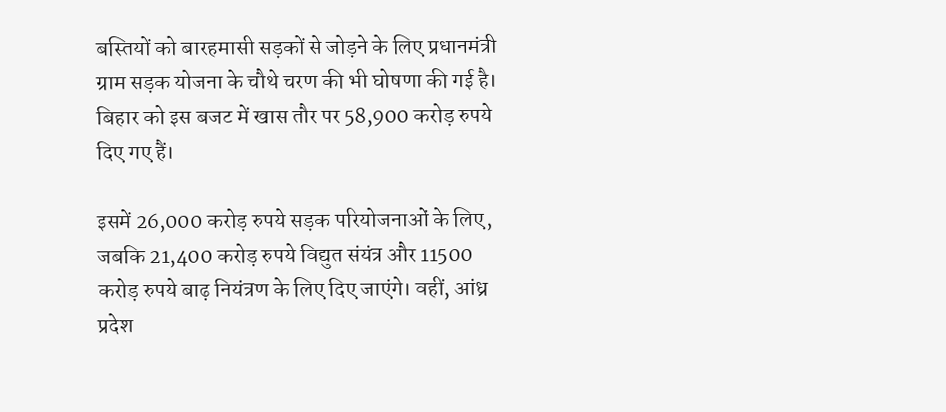बस्तियों को बारहमासी सड़कों से जोड़ने के लिए प्रधानमंत्री ग्राम सड़क योजना के चौथे चरण की भी घोषणा की गई है। बिहार को इस बजट में खास तौर पर 58,900 करोड़ रुपये दिए गए हैं।

इसमें 26,000 करोड़ रुपये सड़क परियोजनाओं के लिए, जबकि 21,400 करोड़ रुपये विद्युत संयंत्र और 11500 करोड़ रुपये बाढ़ नियंत्रण के लिए दिए जाएंगे। वहीं, आंध्र प्रदेश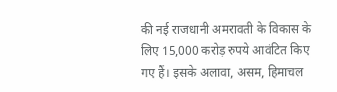की नई राजधानी अमरावती के विकास के लिए 15,000 करोड़ रुपये आवंटित किए गए हैं। इसके अलावा, असम, हिमाचल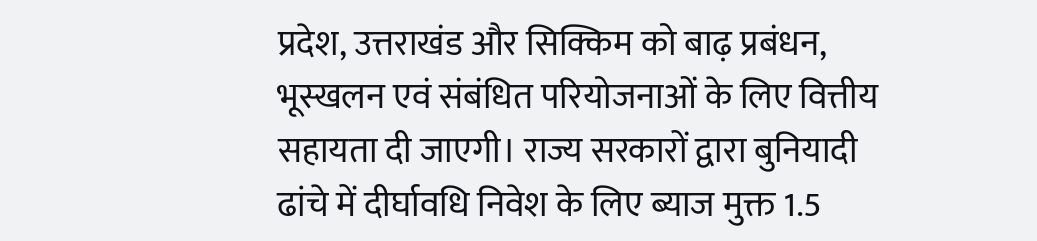प्रदेश, उत्तराखंड और सिक्किम को बाढ़ प्रबंधन, भूस्खलन एवं संबंधित परियोजनाओं के लिए वित्तीय सहायता दी जाएगी। राज्य सरकारों द्वारा बुनियादी ढांचे में दीर्घावधि निवेश के लिए ब्याज मुक्त 1.5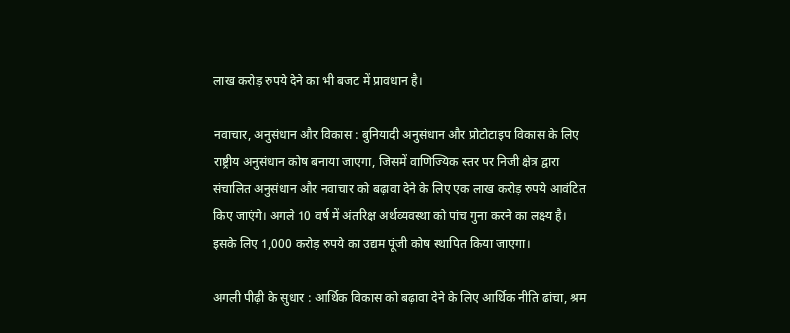लाख करोड़ रुपये देने का भी बजट में प्रावधान है।

नवाचार, अनुसंधान और विकास : बुनियादी अनुसंधान और प्रोटोटाइप विकास के लिए राष्ट्रीय अनुसंधान कोष बनाया जाएगा, जिसमें वाणिज्यिक स्तर पर निजी क्षेत्र द्वारा संचालित अनुसंधान और नवाचार को बढ़ावा देने के लिए एक लाख करोड़ रुपये आवंटित किए जाएंगे। अगले 10 वर्ष में अंतरिक्ष अर्थव्यवस्था को पांच गुना करने का लक्ष्य है। इसके लिए 1,000 करोड़ रुपये का उद्यम पूंजी कोष स्थापित किया जाएगा।

अगली पीढ़ी के सुधार : आर्थिक विकास को बढ़ावा देने के लिए आर्थिक नीति ढांचा, श्रम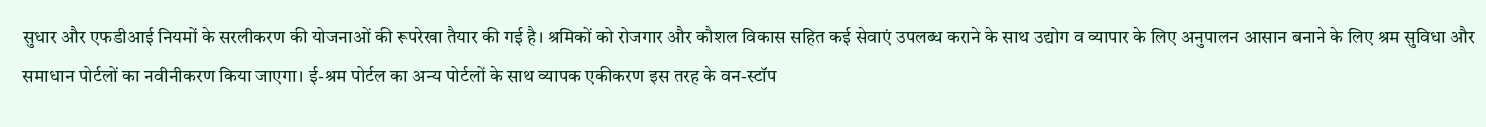सुधार और एफडीआई नियमों के सरलीकरण की योजनाओं की रूपरेखा तैयार की गई है। श्रमिकों को रोजगार और कौशल विकास सहित कई सेवाएं उपलब्ध कराने के साथ उद्योग व व्यापार के लिए अनुपालन आसान बनाने के लिए श्रम सुविधा और समाधान पोर्टलों का नवीनीकरण किया जाएगा। ई-श्रम पोर्टल का अन्य पोर्टलों के साथ व्यापक एकीकरण इस तरह के वन-स्टॉप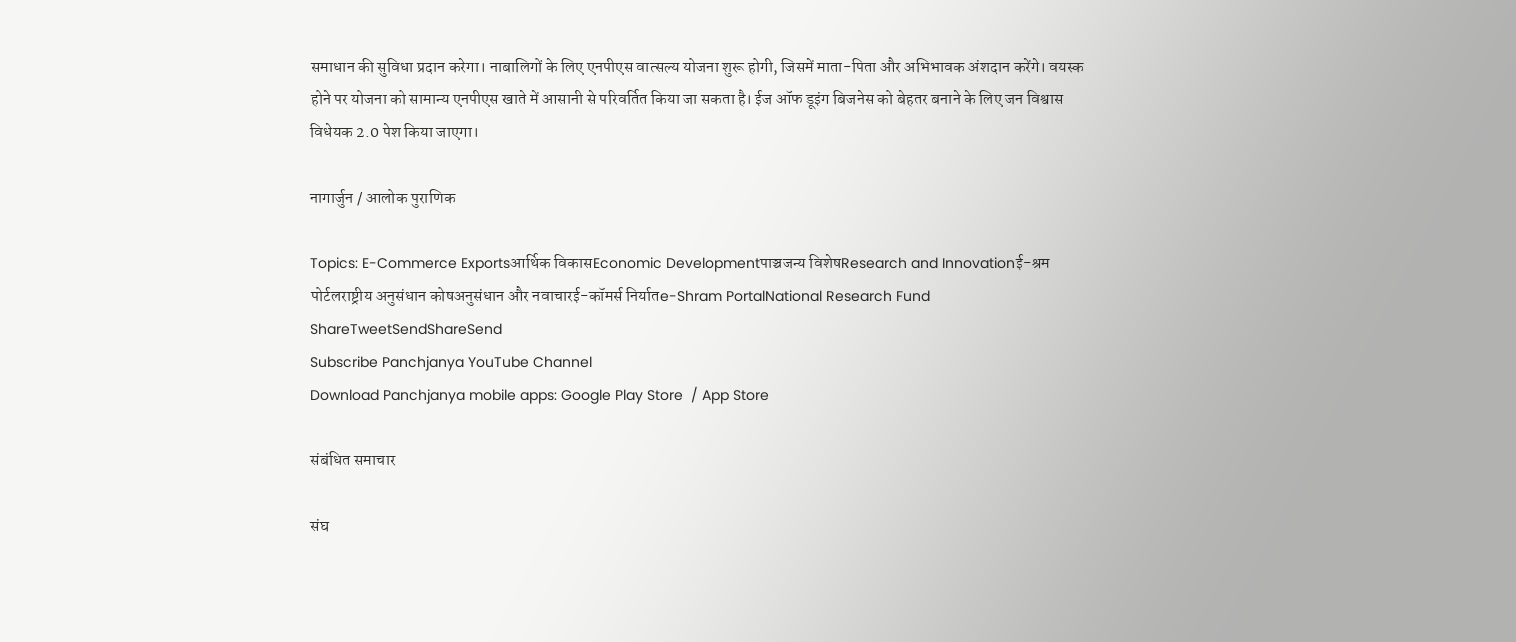समाधान की सुविधा प्रदान करेगा। नाबालिगों के लिए एनपीएस वात्सल्य योजना शुरू होगी, जिसमें माता-पिता और अभिभावक अंशदान करेंगे। वयस्क होने पर योजना को सामान्य एनपीएस खाते में आसानी से परिवर्तित किया जा सकता है। ईज ऑफ डूइंग बिजनेस को बेहतर बनाने के लिए जन विश्वास विधेयक 2.0 पेश किया जाएगा।

नागार्जुन / आलोक पुराणिक

Topics: E-Commerce Exportsआर्थिक विकासEconomic Developmentपाञ्चजन्य विशेषResearch and Innovationई-श्रम पोर्टलराष्ट्रीय अनुसंधान कोषअनुसंधान और नवाचारई-कॉमर्स निर्यातe-Shram PortalNational Research Fund
ShareTweetSendShareSend
Subscribe Panchjanya YouTube Channel
Download Panchjanya mobile apps: Google Play Store  / App Store

संबंधित समाचार

संघ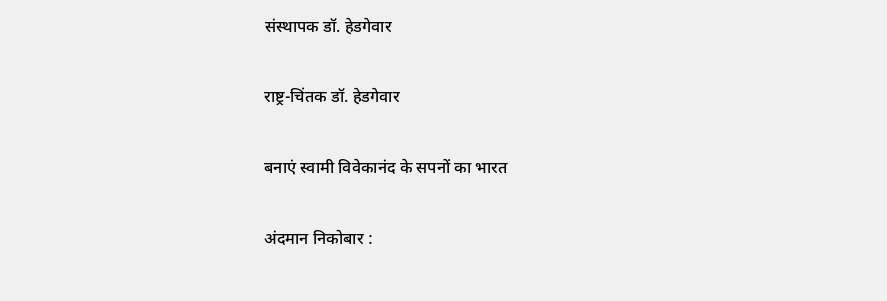संस्थापक डॉ. हेडगेवार

राष्ट्र-चिंतक डॉ. हेडगेवार

बनाएं स्वामी विवेकानंद के सपनों का भारत

अंदमान निकोबार :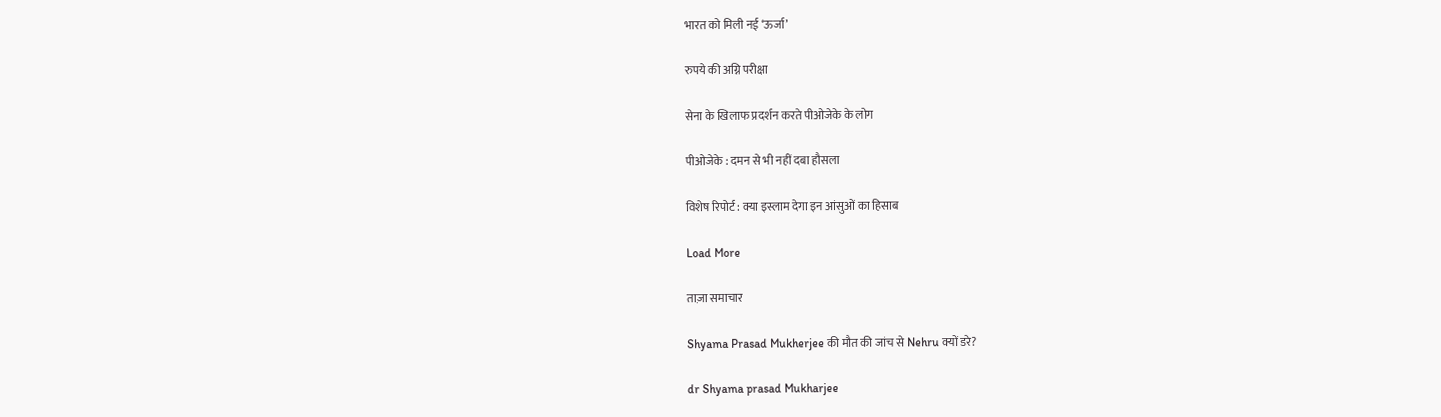भारत को मिली नई ‘ऊर्जा’

रुपये की अग्नि परीक्षा

सेना के खिलाफ प्रदर्शन करते पीओजेके के लोग

पीओजेके : दमन से भी नहीं दबा हौसला

विशेष रिपोर्ट : क्या इस्लाम देगा इन आंसुओं का हिसाब

Load More

ताज़ा समाचार

Shyama Prasad Mukherjee की मौत की जांच से Nehru क्यों डरे?

dr Shyama prasad Mukharjee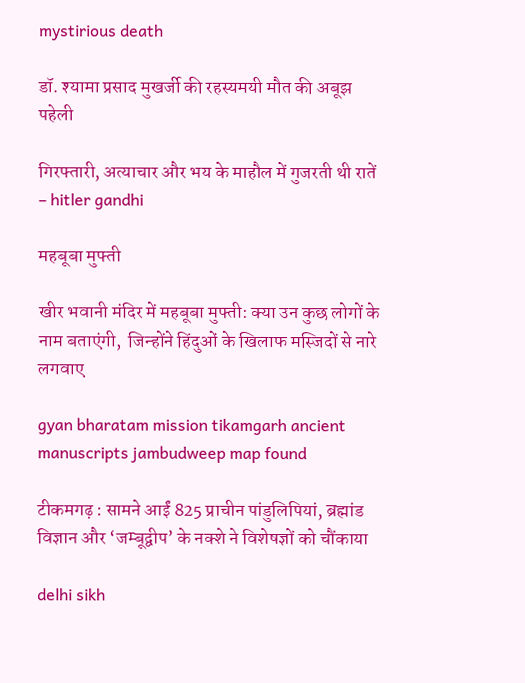mystirious death

डॉ. श्यामा प्रसाद मुखर्जी की रहस्यमयी मौत की अबूझ पहेली

गिरफ्तारी, अत्याचार और भय के माहौल में गुजरती थी रातें – hitler gandhi

महबूबा मुफ्ती

खीर भवानी मंदिर में महबूबा मुफ्ती: क्या उन कुछ लोगों के नाम बताएंगी,  जिन्होंने हिंदुओं के खिलाफ मस्जिदों से नारे लगवाए

gyan bharatam mission tikamgarh ancient manuscripts jambudweep map found

टीकमगढ़ : सामने आईं 825 प्राचीन पांडुलिपियां, ब्रह्मांड विज्ञान और ‘जम्बूद्वीप’ के नक्शे ने विशेषज्ञों को चौंकाया

delhi sikh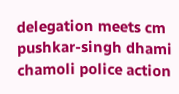delegation meets cm pushkar-singh dhami chamoli police action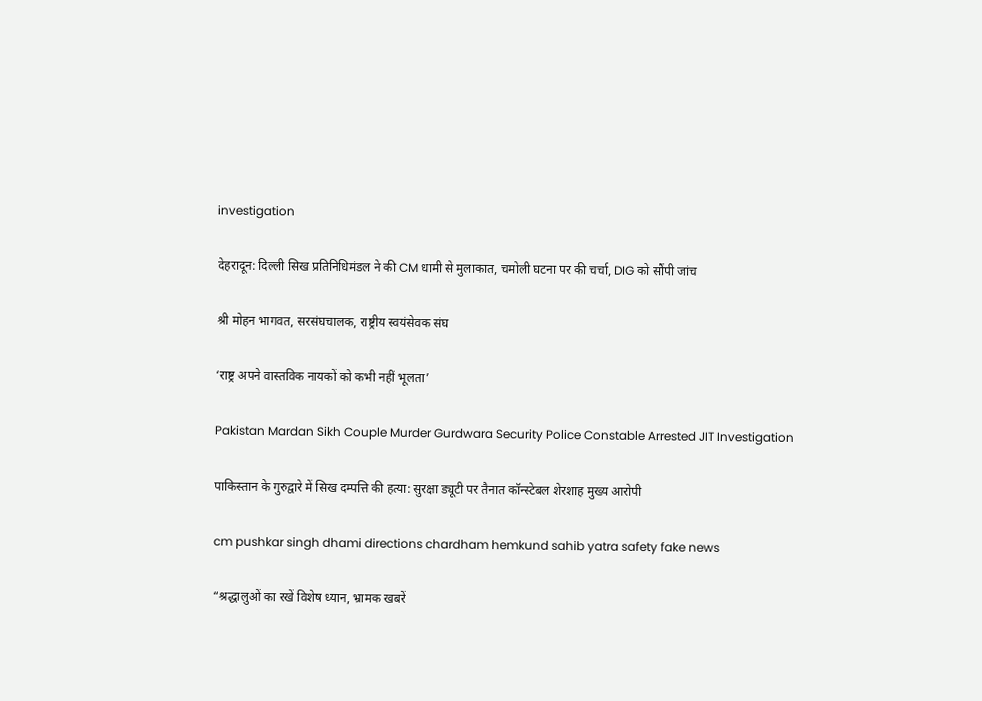investigation

देहरादून: दिल्ली सिख प्रतिनिधिमंडल ने की CM धामी से मुलाकात, चमोली घटना पर की चर्चा, DIG को सौंपी जांच

श्री मोहन भागवत, सरसंघचालक, राष्ट्रीय स्वयंसेवक संघ

‘राष्ट्र अपने वास्तविक नायकों को कभी नहीं भूलता’

Pakistan Mardan Sikh Couple Murder Gurdwara Security Police Constable Arrested JIT Investigation

पाकिस्तान के गुरुद्वारे में सिख दम्पत्ति की हत्या: सुरक्षा ड्यूटी पर तैनात कॉन्स्टेबल शेरशाह मुख्य आरोपी

cm pushkar singh dhami directions chardham hemkund sahib yatra safety fake news

“श्रद्धालुओं का रखें विशेष ध्यान, भ्रामक खबरें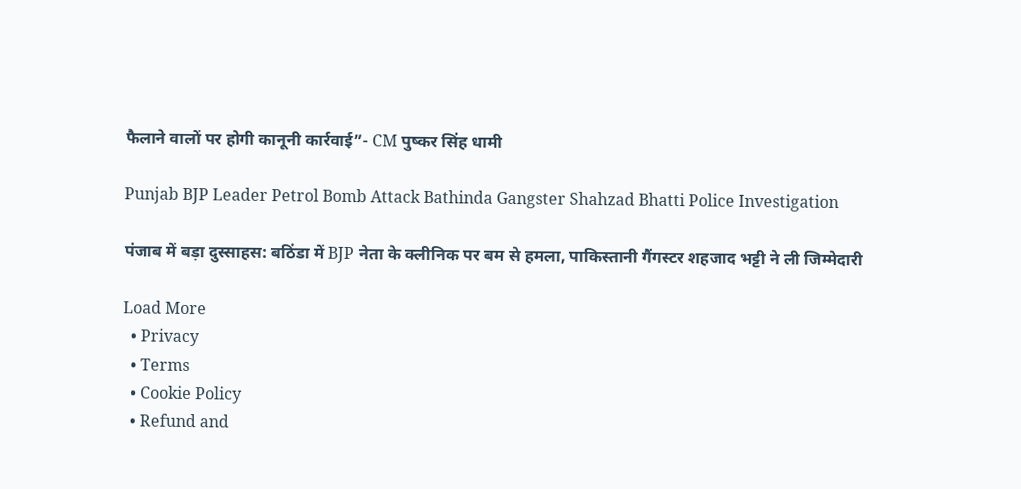फैलाने वालों पर होगी कानूनी कार्रवाई”- CM पुष्कर सिंह धामी

Punjab BJP Leader Petrol Bomb Attack Bathinda Gangster Shahzad Bhatti Police Investigation

पंजाब में बड़ा दुस्साहस: बठिंडा में BJP नेता के क्लीनिक पर बम से हमला, पाकिस्तानी गैंगस्टर शहजाद भट्टी ने ली जिम्मेदारी

Load More
  • Privacy
  • Terms
  • Cookie Policy
  • Refund and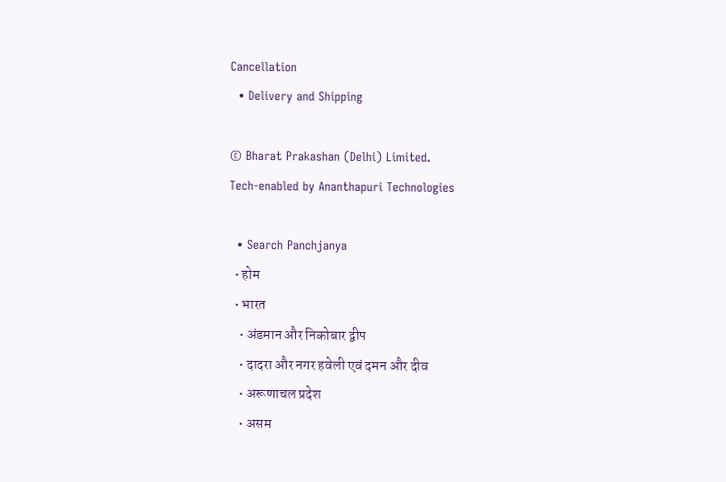Cancellation
  • Delivery and Shipping

© Bharat Prakashan (Delhi) Limited.
Tech-enabled by Ananthapuri Technologies

  • Search Panchjanya
  • होम
  • भारत
    • अंडमान और निकोबार द्वीप
    • दादरा और नगर हवेली एवं दमन और दीव
    • अरूणाचल प्रदेश
    • असम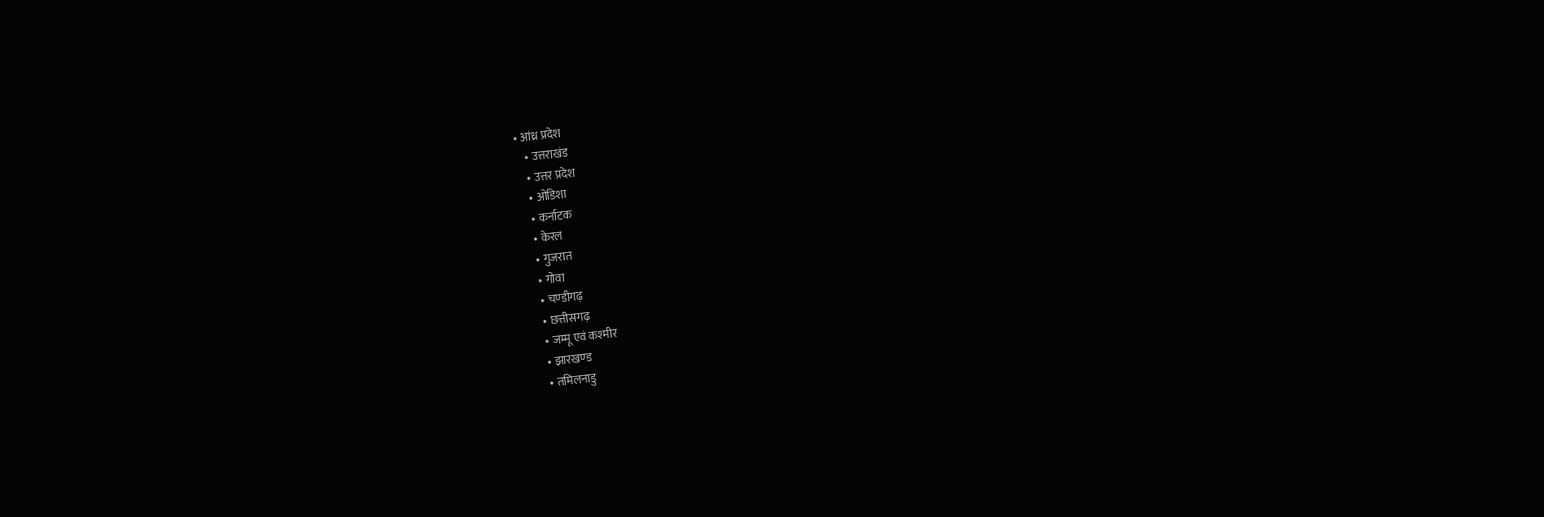• आंध्र प्रदेश
    • उत्तराखंड
    • उत्तर प्रदेश
    • ओडिशा
    • कर्नाटक
    • केरल
    • गुजरात
    • गोवा
    • चण्‍डीगढ़
    • छत्तीसगढ़
    • जम्‍मू एवं कश्‍मीर
    • झारखण्‍ड
    • तमिलनाडु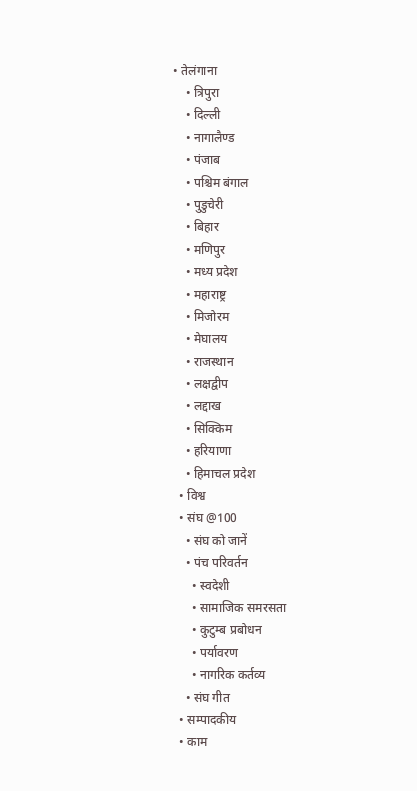• तेलंगाना
    • त्रिपुरा
    • दिल्ली
    • नागालैण्‍ड
    • पंजाब
    • पश्चिम बंगाल
    • पुडुचेरी
    • बिहार
    • मणिपुर
    • मध्य प्रदेश
    • महाराष्ट्र
    • मिजोरम
    • मेघालय
    • राजस्थान
    • लक्षद्वीप
    • लद्दाख
    • सिक्किम
    • हरियाणा
    • हिमाचल प्रदेश
  • विश्व
  • संघ @100
    • संघ को जानें
    • पंच परिवर्तन
      • स्वदेशी
      • सामाजिक समरसता
      • कुटुम्ब प्रबोधन
      • पर्यावरण
      • नागरिक कर्तव्य
    • संघ गीत
  • सम्पादकीय
  • काम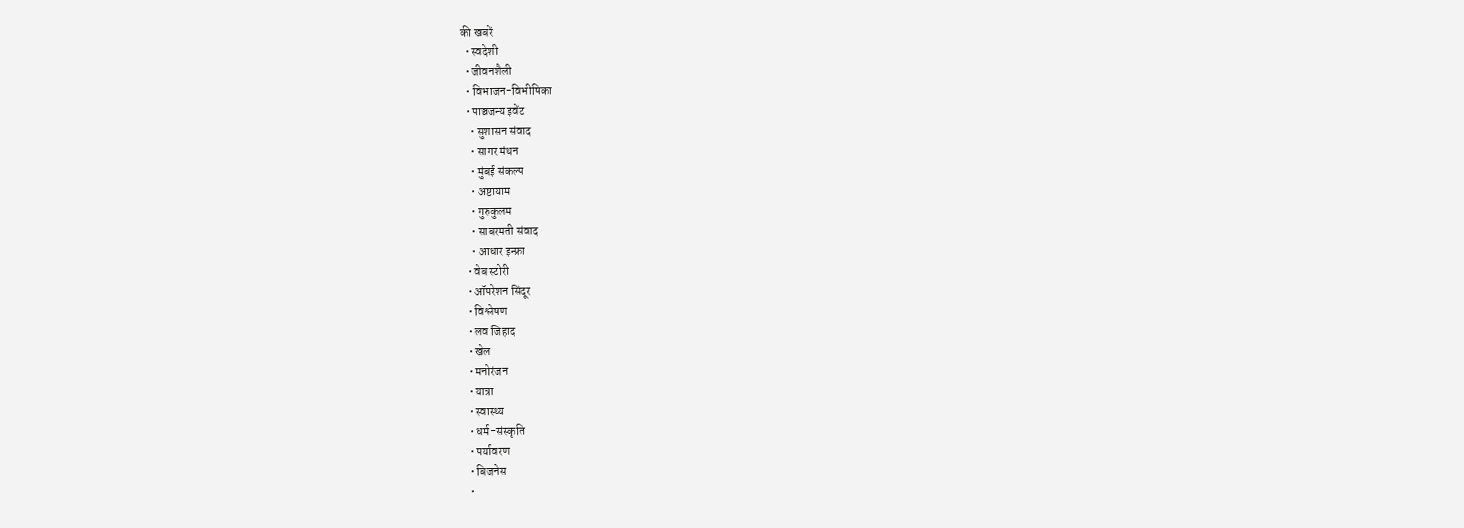की खबरें
  • स्वदेशी
  • जीवनशैली
  • विभाजन-विभीषिका
  • पाञ्चजन्य इवेंट
    • सुशासन संवाद
    • सागर मंथन
    • मुंबई संकल्प
    • अष्टायाम
    • गुरुकुलम
    • साबरमती संवाद
    • आधार इन्फ्रा
  • वेब स्टोरी
  • ऑपरेशन सिंदूर
  • विश्लेषण
  • लव जिहाद
  • खेल
  • मनोरंजन
  • यात्रा
  • स्वास्थ्य
  • धर्म-संस्कृति
  • पर्यावरण
  • बिजनेस
  •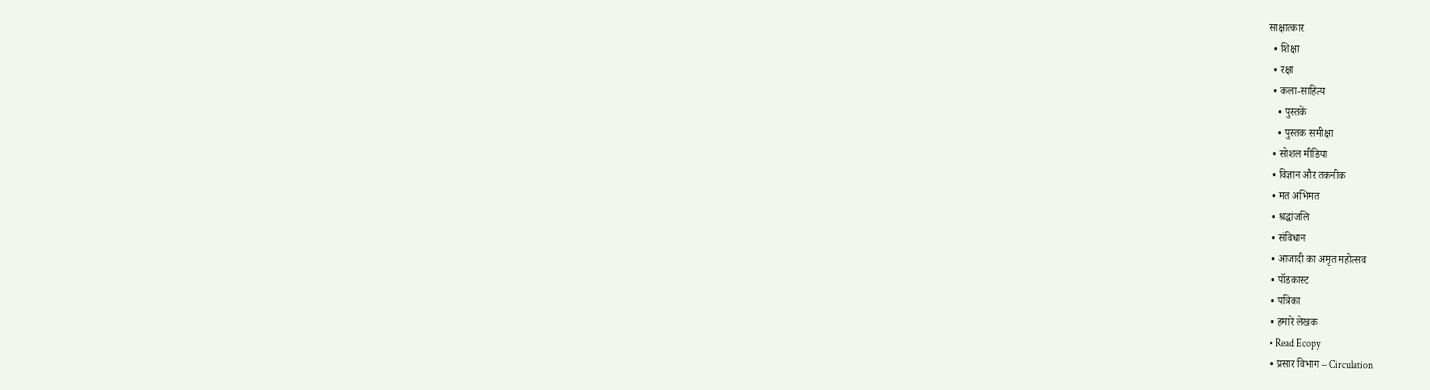साक्षात्कार
  • शिक्षा
  • रक्षा
  • कला-साहित्य
    • पुस्तकें
    • पुस्तक समीक्षा
  • सोशल मीडिया
  • विज्ञान और तकनीक
  • मत अभिमत
  • श्रद्धांजलि
  • संविधान
  • आजादी का अमृत महोत्सव
  • पॉडकास्ट
  • पत्रिका
  • हमारे लेखक
  • Read Ecopy
  • प्रसार विभाग – Circulation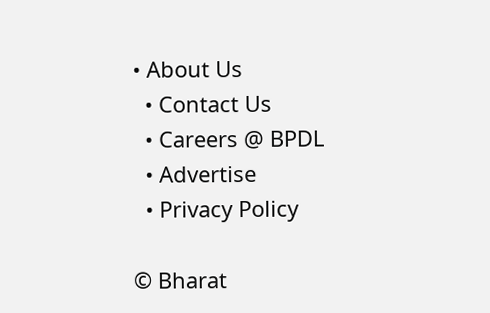• About Us
  • Contact Us
  • Careers @ BPDL
  • Advertise
  • Privacy Policy

© Bharat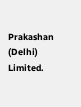Prakashan (Delhi) Limited.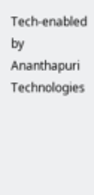Tech-enabled by Ananthapuri Technologies